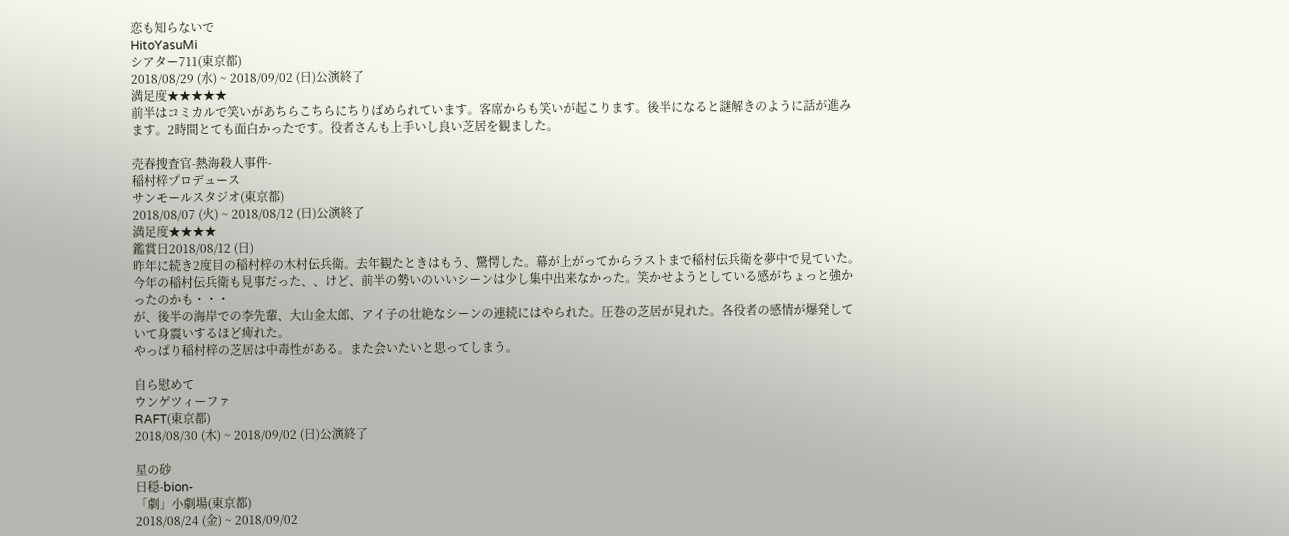恋も知らないで
HitoYasuMi
シアター711(東京都)
2018/08/29 (水) ~ 2018/09/02 (日)公演終了
満足度★★★★★
前半はコミカルで笑いがあちらこちらにちりばめられています。客席からも笑いが起こります。後半になると謎解きのように話が進みます。2時間とても面白かったです。役者さんも上手いし良い芝居を観ました。

売春捜査官-熱海殺人事件-
稲村梓プロデュース
サンモールスタジオ(東京都)
2018/08/07 (火) ~ 2018/08/12 (日)公演終了
満足度★★★★
鑑賞日2018/08/12 (日)
昨年に続き2度目の稲村梓の木村伝兵衛。去年観たときはもう、驚愕した。幕が上がってからラストまで稲村伝兵衛を夢中で見ていた。
今年の稲村伝兵衛も見事だった、、けど、前半の勢いのいいシーンは少し集中出来なかった。笑かせようとしている感がちょっと強かったのかも・・・
が、後半の海岸での李先輩、大山金太郎、アイ子の壮絶なシーンの連続にはやられた。圧巻の芝居が見れた。各役者の感情が爆発していて身震いするほど痺れた。
やっぱり稲村梓の芝居は中毒性がある。また会いたいと思ってしまう。

自ら慰めて
ウンゲツィーファ
RAFT(東京都)
2018/08/30 (木) ~ 2018/09/02 (日)公演終了

星の砂
日穏-bion-
「劇」小劇場(東京都)
2018/08/24 (金) ~ 2018/09/02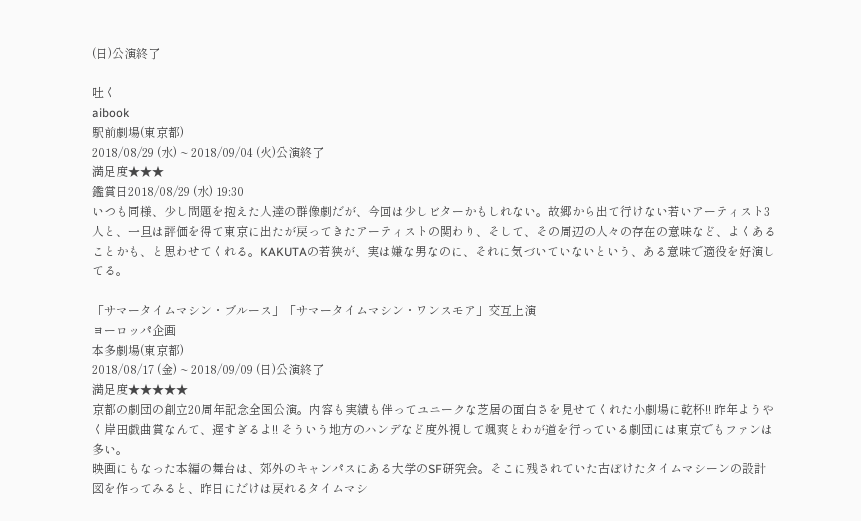(日)公演終了

吐く
aibook
駅前劇場(東京都)
2018/08/29 (水) ~ 2018/09/04 (火)公演終了
満足度★★★
鑑賞日2018/08/29 (水) 19:30
いつも同様、少し問題を抱えた人達の群像劇だが、今回は少しビターかもしれない。故郷から出て行けない若いアーティスト3人と、一旦は評価を得て東京に出たが戻ってきたアーティストの関わり、そして、その周辺の人々の存在の意味など、よくあることかも、と思わせてくれる。KAKUTAの若狭が、実は嫌な男なのに、それに気づいていないという、ある意味で適役を好演してる。

「サマータイムマシン・ブルース」「サマータイムマシン・ワンスモア」交互上演
ヨーロッパ企画
本多劇場(東京都)
2018/08/17 (金) ~ 2018/09/09 (日)公演終了
満足度★★★★★
京都の劇団の創立20周年記念全国公演。内容も実績も伴ってユニークな芝居の面白さを見せてくれた小劇場に乾杯!! 昨年ようやく岸田戯曲賞なんて、遅すぎるよ!! そういう地方のハンデなど度外視して颯爽とわが道を行っている劇団には東京でもファンは多い。
映画にもなった本編の舞台は、郊外のキャンパスにある大学のSF研究会。そこに残されていた古ぼけたタイムマシーンの設計図を作ってみると、昨日にだけは戻れるタイムマシ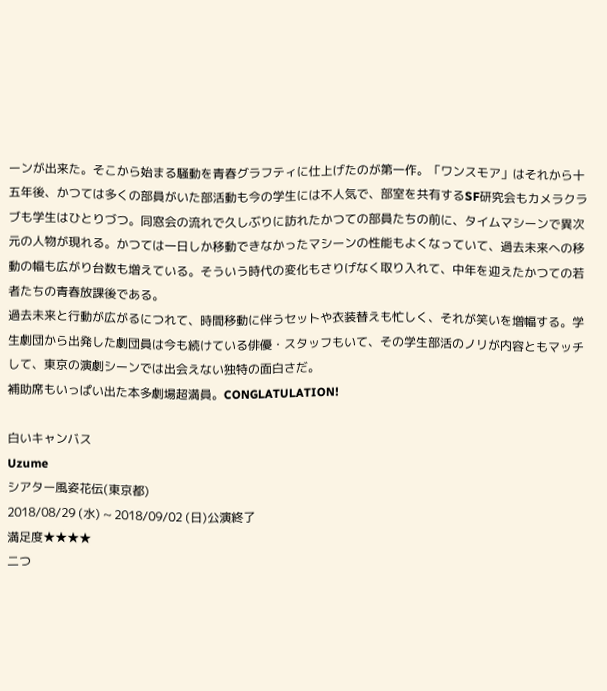ーンが出来た。そこから始まる騒動を青春グラフティに仕上げたのが第一作。「ワンスモア」はそれから十五年後、かつては多くの部員がいた部活動も今の学生には不人気で、部室を共有するSF研究会もカメラクラブも学生はひとりづつ。同窓会の流れで久しぶりに訪れたかつての部員たちの前に、タイムマシーンで異次元の人物が現れる。かつては一日しか移動できなかったマシーンの性能もよくなっていて、過去未来への移動の幅も広がり台数も増えている。そういう時代の変化もさりげなく取り入れて、中年を迎えたかつての若者たちの青春放課後である。
過去未来と行動が広がるにつれて、時間移動に伴うセットや衣装替えも忙しく、それが笑いを増幅する。学生劇団から出発した劇団員は今も続けている俳優・スタッフもいて、その学生部活のノリが内容ともマッチして、東京の演劇シーンでは出会えない独特の面白さだ。
補助席もいっぱい出た本多劇場超満員。CONGLATULATION!

白いキャンバス
Uzume
シアター風姿花伝(東京都)
2018/08/29 (水) ~ 2018/09/02 (日)公演終了
満足度★★★★
二つ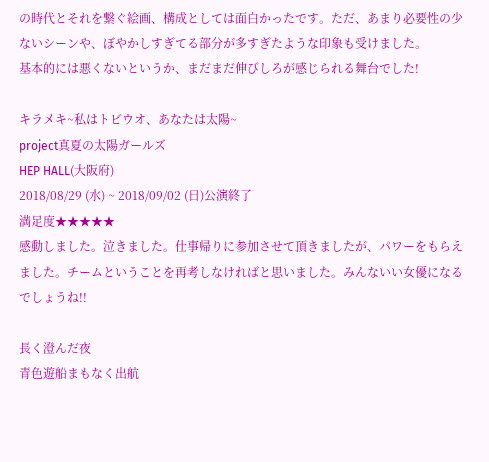の時代とそれを繋ぐ絵画、構成としては面白かったです。ただ、あまり必要性の少ないシーンや、ぼやかしすぎてる部分が多すぎたような印象も受けました。
基本的には悪くないというか、まだまだ伸びしろが感じられる舞台でした!

キラメキ~私はトビウオ、あなたは太陽~
project真夏の太陽ガールズ
HEP HALL(大阪府)
2018/08/29 (水) ~ 2018/09/02 (日)公演終了
満足度★★★★★
感動しました。泣きました。仕事帰りに参加させて頂きましたが、パワーをもらえました。チームということを再考しなければと思いました。みんないい女優になるでしょうね!!

長く澄んだ夜
青色遊船まもなく出航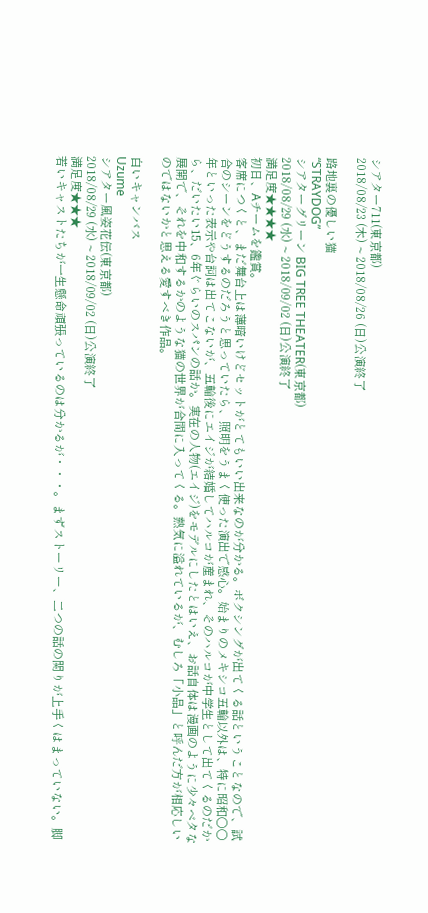シアター711(東京都)
2018/08/23 (木) ~ 2018/08/26 (日)公演終了

路地裏の優しい猫
“STRAYDOG”
シアターグリーン BIG TREE THEATER(東京都)
2018/08/29 (水) ~ 2018/09/02 (日)公演終了
満足度★★★★
初日、Aチームを鑑賞。
客席につくと、まだ舞台上は薄暗いけどセットがとてもいい出来なのが分かる。ボクシングが出てくる話ということなので、試合のシーンをどうするのだろうと思っていたら、照明をうまく使った演出で感心。始まりのメキシコ五輪以外は、特に昭和○○年といった表示や台詞は出てこないが、五輪後にエイジが結婚してハルコが産まれ、そのハルコが中学生として出てくるのだから、だいたい15、6年ぐらいのスパンの話か。実在の人物(エイジ)をモデルにしたとはいえ、お話自体は漫画のように少々ベタな展開で、それを中和するかのような猫の世界が合間に入ってくる。熱気に溢れているが、むしろ「小品」と呼んだ方が相応しいのではないかと思える愛すべき作品。

白いキャンバス
Uzume
シアター風姿花伝(東京都)
2018/08/29 (水) ~ 2018/09/02 (日)公演終了
満足度★★★
若いキャストたちが一生懸命頑張っているのは分かるが・・・。まずストーリー、二つの話の関りが上手くはまっていない。脚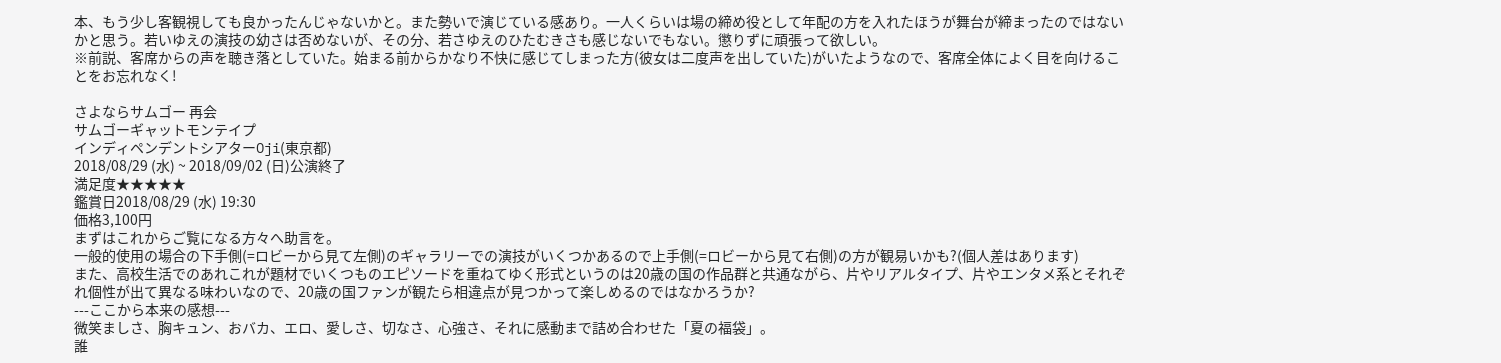本、もう少し客観視しても良かったんじゃないかと。また勢いで演じている感あり。一人くらいは場の締め役として年配の方を入れたほうが舞台が締まったのではないかと思う。若いゆえの演技の幼さは否めないが、その分、若さゆえのひたむきさも感じないでもない。懲りずに頑張って欲しい。
※前説、客席からの声を聴き落としていた。始まる前からかなり不快に感じてしまった方(彼女は二度声を出していた)がいたようなので、客席全体によく目を向けることをお忘れなく!

さよならサムゴー 再会
サムゴーギャットモンテイプ
インディペンデントシアターOji(東京都)
2018/08/29 (水) ~ 2018/09/02 (日)公演終了
満足度★★★★★
鑑賞日2018/08/29 (水) 19:30
価格3,100円
まずはこれからご覧になる方々へ助言を。
一般的使用の場合の下手側(=ロビーから見て左側)のギャラリーでの演技がいくつかあるので上手側(=ロビーから見て右側)の方が観易いかも?(個人差はあります)
また、高校生活でのあれこれが題材でいくつものエピソードを重ねてゆく形式というのは20歳の国の作品群と共通ながら、片やリアルタイプ、片やエンタメ系とそれぞれ個性が出て異なる味わいなので、20歳の国ファンが観たら相違点が見つかって楽しめるのではなかろうか?
---ここから本来の感想---
微笑ましさ、胸キュン、おバカ、エロ、愛しさ、切なさ、心強さ、それに感動まで詰め合わせた「夏の福袋」。
誰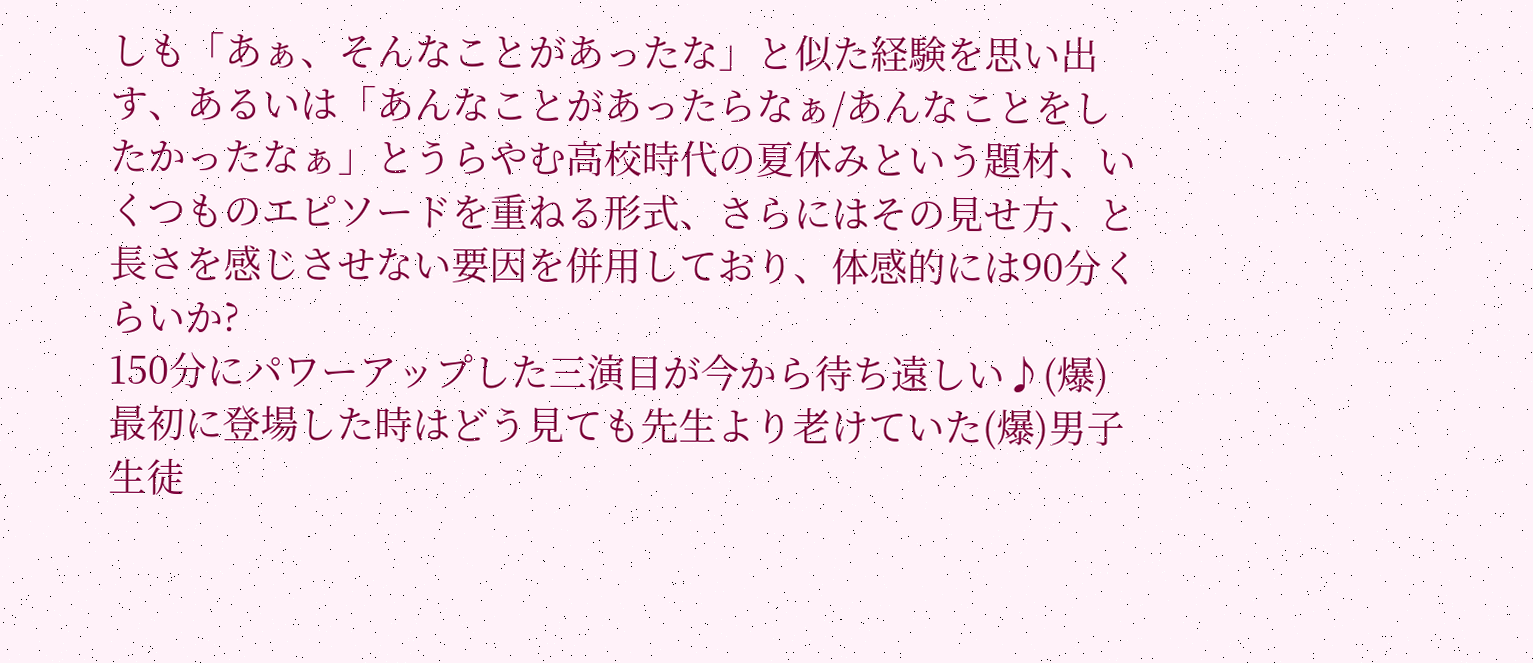しも「あぁ、そんなことがあったな」と似た経験を思い出す、あるいは「あんなことがあったらなぁ/あんなことをしたかったなぁ」とうらやむ高校時代の夏休みという題材、いくつものエピソードを重ねる形式、さらにはその見せ方、と長さを感じさせない要因を併用しており、体感的には90分くらいか?
150分にパワーアップした三演目が今から待ち遠しい♪(爆)
最初に登場した時はどう見ても先生より老けていた(爆)男子生徒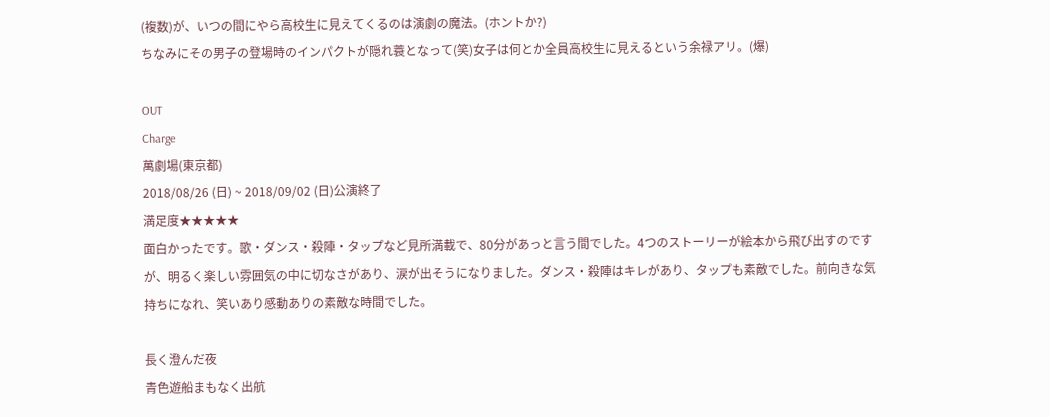(複数)が、いつの間にやら高校生に見えてくるのは演劇の魔法。(ホントか?)
ちなみにその男子の登場時のインパクトが隠れ蓑となって(笑)女子は何とか全員高校生に見えるという余禄アリ。(爆)

OUT
Charge
萬劇場(東京都)
2018/08/26 (日) ~ 2018/09/02 (日)公演終了
満足度★★★★★
面白かったです。歌・ダンス・殺陣・タップなど見所満載で、80分があっと言う間でした。4つのストーリーが絵本から飛び出すのですが、明るく楽しい雰囲気の中に切なさがあり、涙が出そうになりました。ダンス・殺陣はキレがあり、タップも素敵でした。前向きな気持ちになれ、笑いあり感動ありの素敵な時間でした。

長く澄んだ夜
青色遊船まもなく出航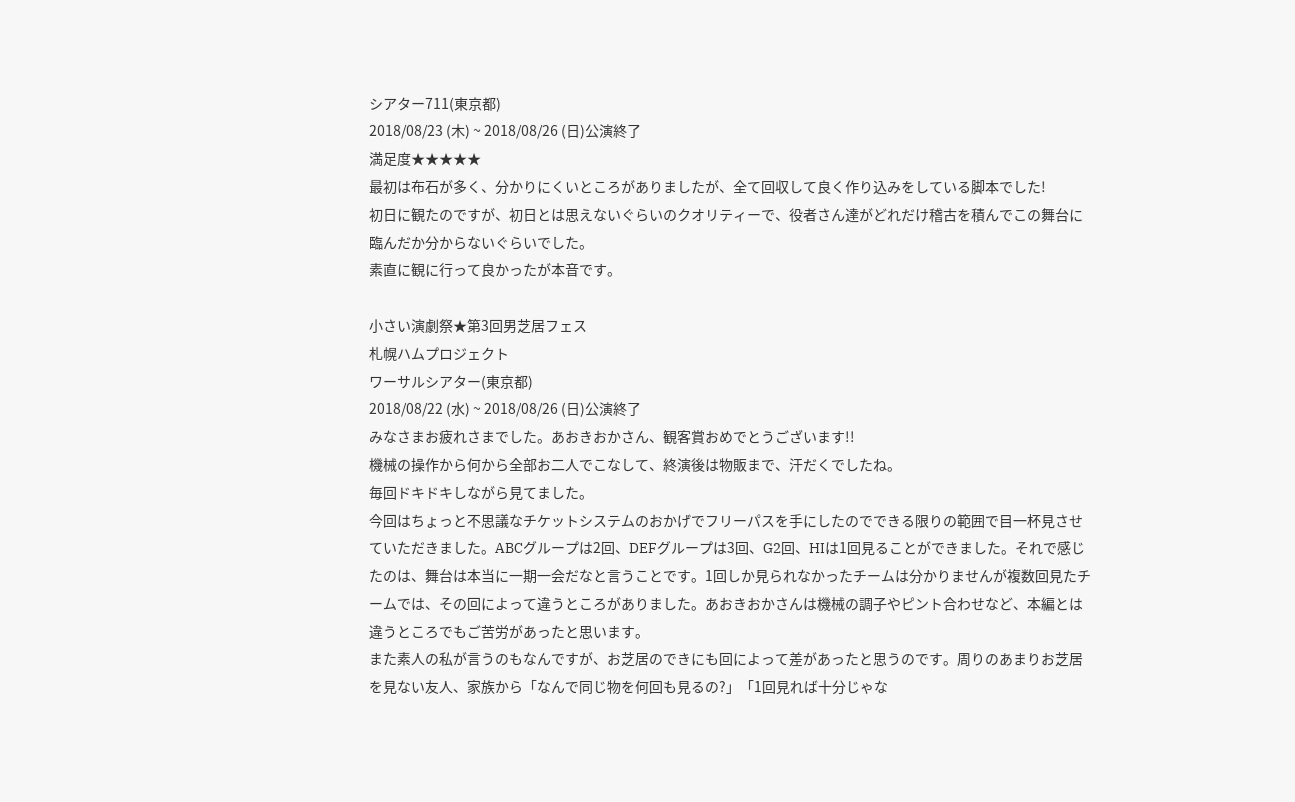シアター711(東京都)
2018/08/23 (木) ~ 2018/08/26 (日)公演終了
満足度★★★★★
最初は布石が多く、分かりにくいところがありましたが、全て回収して良く作り込みをしている脚本でした!
初日に観たのですが、初日とは思えないぐらいのクオリティーで、役者さん達がどれだけ稽古を積んでこの舞台に臨んだか分からないぐらいでした。
素直に観に行って良かったが本音です。

小さい演劇祭★第3回男芝居フェス
札幌ハムプロジェクト
ワーサルシアター(東京都)
2018/08/22 (水) ~ 2018/08/26 (日)公演終了
みなさまお疲れさまでした。あおきおかさん、観客賞おめでとうございます!!
機械の操作から何から全部お二人でこなして、終演後は物販まで、汗だくでしたね。
毎回ドキドキしながら見てました。
今回はちょっと不思議なチケットシステムのおかげでフリーパスを手にしたのでできる限りの範囲で目一杯見させていただきました。ABCグループは2回、DEFグループは3回、G2回、HIは1回見ることができました。それで感じたのは、舞台は本当に一期一会だなと言うことです。1回しか見られなかったチームは分かりませんが複数回見たチームでは、その回によって違うところがありました。あおきおかさんは機械の調子やピント合わせなど、本編とは違うところでもご苦労があったと思います。
また素人の私が言うのもなんですが、お芝居のできにも回によって差があったと思うのです。周りのあまりお芝居を見ない友人、家族から「なんで同じ物を何回も見るの?」「1回見れば十分じゃな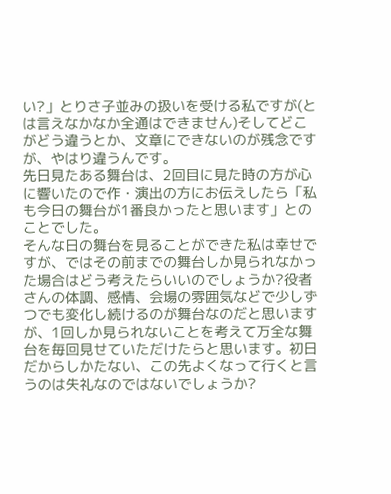い?」とりさ子並みの扱いを受ける私ですが(とは言えなかなか全通はできません)そしてどこがどう違うとか、文章にできないのが残念ですが、やはり違うんです。
先日見たある舞台は、2回目に見た時の方が心に響いたので作・演出の方にお伝えしたら「私も今日の舞台が1番良かったと思います」とのことでした。
そんな日の舞台を見ることができた私は幸せですが、ではその前までの舞台しか見られなかった場合はどう考えたらいいのでしょうか?役者さんの体調、感情、会場の雰囲気などで少しずつでも変化し続けるのが舞台なのだと思いますが、1回しか見られないことを考えて万全な舞台を毎回見せていただけたらと思います。初日だからしかたない、この先よくなって行くと言うのは失礼なのではないでしょうか?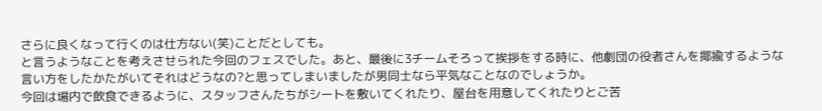さらに良くなって行くのは仕方ない(笑)ことだとしても。
と言うようなことを考えさせられた今回のフェスでした。あと、最後に3チームそろって挨拶をする時に、他劇団の役者さんを揶揄するような言い方をしたかたがいてそれはどうなの?と思ってしまいましたが男同士なら平気なことなのでしょうか。
今回は場内で飲食できるように、スタッフさんたちがシートを敷いてくれたり、屋台を用意してくれたりとご苦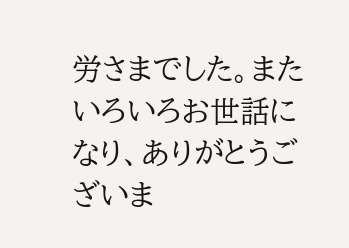労さまでした。またいろいろお世話になり、ありがとうございま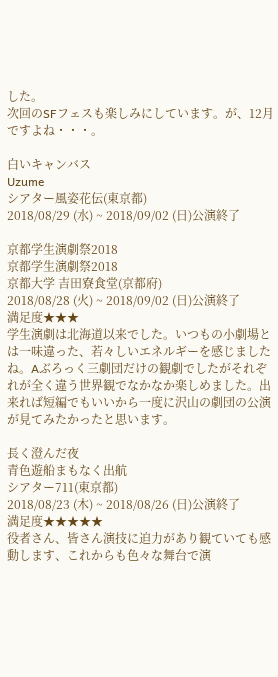した。
次回のSFフェスも楽しみにしています。が、12月ですよね・・・。

白いキャンバス
Uzume
シアター風姿花伝(東京都)
2018/08/29 (水) ~ 2018/09/02 (日)公演終了

京都学生演劇祭2018
京都学生演劇祭2018
京都大学 吉田寮食堂(京都府)
2018/08/28 (火) ~ 2018/09/02 (日)公演終了
満足度★★★
学生演劇は北海道以来でした。いつもの小劇場とは一味違った、若々しいエネルギーを感じましたね。Aぶろっく三劇団だけの観劇でしたがそれぞれが全く違う世界観でなかなか楽しめました。出来れば短編でもいいから一度に沢山の劇団の公演が見てみたかったと思います。

長く澄んだ夜
青色遊船まもなく出航
シアター711(東京都)
2018/08/23 (木) ~ 2018/08/26 (日)公演終了
満足度★★★★★
役者さん、皆さん演技に迫力があり観ていても感動します、これからも色々な舞台で演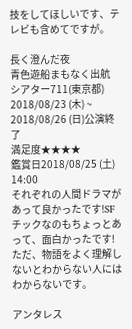技をしてほしいです、テレビも含めてですが。

長く澄んだ夜
青色遊船まもなく出航
シアター711(東京都)
2018/08/23 (木) ~ 2018/08/26 (日)公演終了
満足度★★★★
鑑賞日2018/08/25 (土) 14:00
それぞれの人間ドラマがあって良かったです!SFチックなのもちょっとあって、面白かったです!ただ、物語をよく理解しないとわからない人にはわからないです。

アンタレス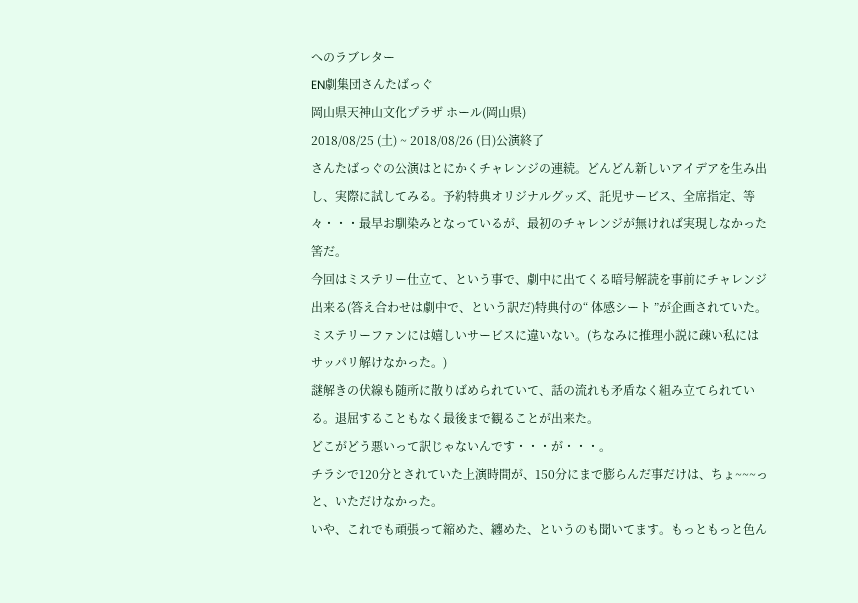へのラブレター
EN劇集団さんたばっぐ
岡山県天神山文化プラザ ホール(岡山県)
2018/08/25 (土) ~ 2018/08/26 (日)公演終了
さんたばっぐの公演はとにかくチャレンジの連続。どんどん新しいアイデアを生み出し、実際に試してみる。予約特典オリジナルグッズ、託児サービス、全席指定、等々・・・最早お馴染みとなっているが、最初のチャレンジが無ければ実現しなかった筈だ。
今回はミステリー仕立て、という事で、劇中に出てくる暗号解読を事前にチャレンジ出来る(答え合わせは劇中で、という訳だ)特典付の“ 体感シート ”が企画されていた。ミステリーファンには嬉しいサービスに違いない。(ちなみに推理小説に疎い私にはサッパリ解けなかった。)
謎解きの伏線も随所に散りばめられていて、話の流れも矛盾なく組み立てられている。退屈することもなく最後まで観ることが出来た。
どこがどう悪いって訳じゃないんです・・・が・・・。
チラシで120分とされていた上演時間が、150分にまで膨らんだ事だけは、ちょ~~~っと、いただけなかった。
いや、これでも頑張って縮めた、纏めた、というのも聞いてます。もっともっと色ん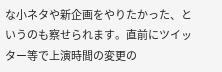な小ネタや新企画をやりたかった、というのも察せられます。直前にツイッター等で上演時間の変更の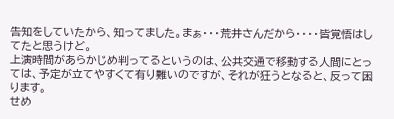告知をしていたから、知ってました。まぁ・・・荒井さんだから・・・・皆覚悟はしてたと思うけど。
上演時間があらかじめ判ってるというのは、公共交通で移動する人間にとっては、予定が立てやすくて有り難いのですが、それが狂うとなると、反って困ります。
せめ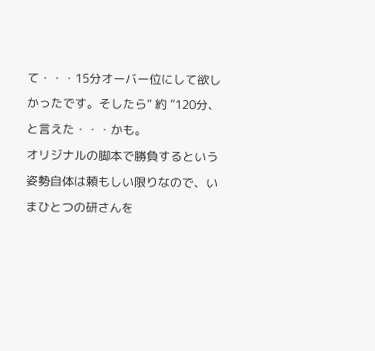て・・・15分オーバー位にして欲しかったです。そしたら“ 約 ”120分、と言えた・・・かも。
オリジナルの脚本で勝負するという姿勢自体は頼もしい限りなので、いまひとつの研さんを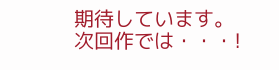期待しています。
次回作では・・・!